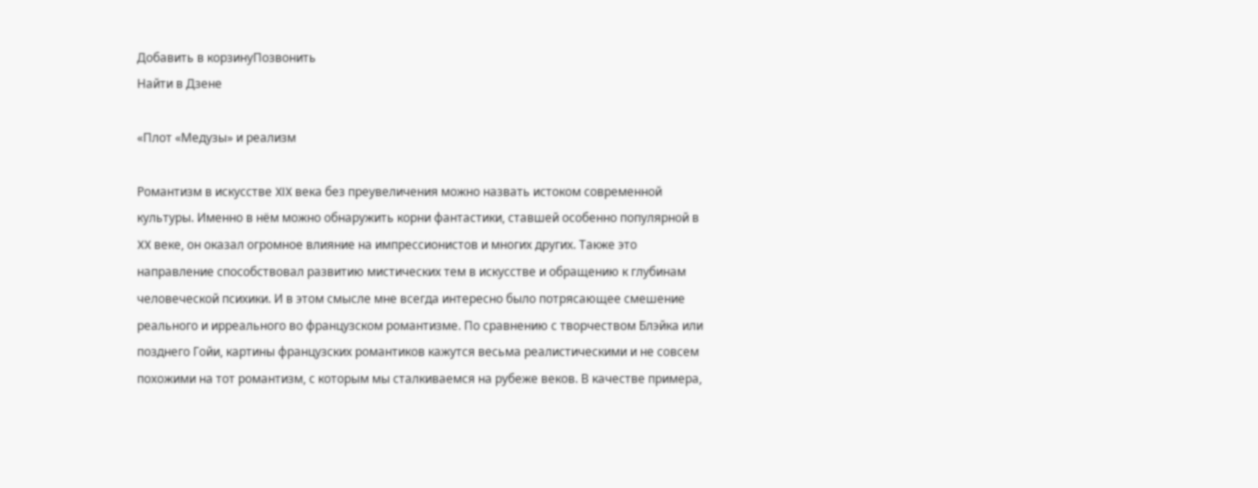Добавить в корзинуПозвонить
Найти в Дзене

«Плот «Медузы» и реализм

Романтизм в искусстве XIX века без преувеличения можно назвать истоком современной культуры. Именно в нём можно обнаружить корни фантастики, ставшей особенно популярной в XX веке, он оказал огромное влияние на импрессионистов и многих других. Также это направление способствовал развитию мистических тем в искусстве и обращению к глубинам человеческой психики. И в этом смысле мне всегда интересно было потрясающее смешение реального и ирреального во французском романтизме. По сравнению с творчеством Блэйка или позднего Гойи, картины французских романтиков кажутся весьма реалистическими и не совсем похожими на тот романтизм, с которым мы сталкиваемся на рубеже веков. В качестве примера,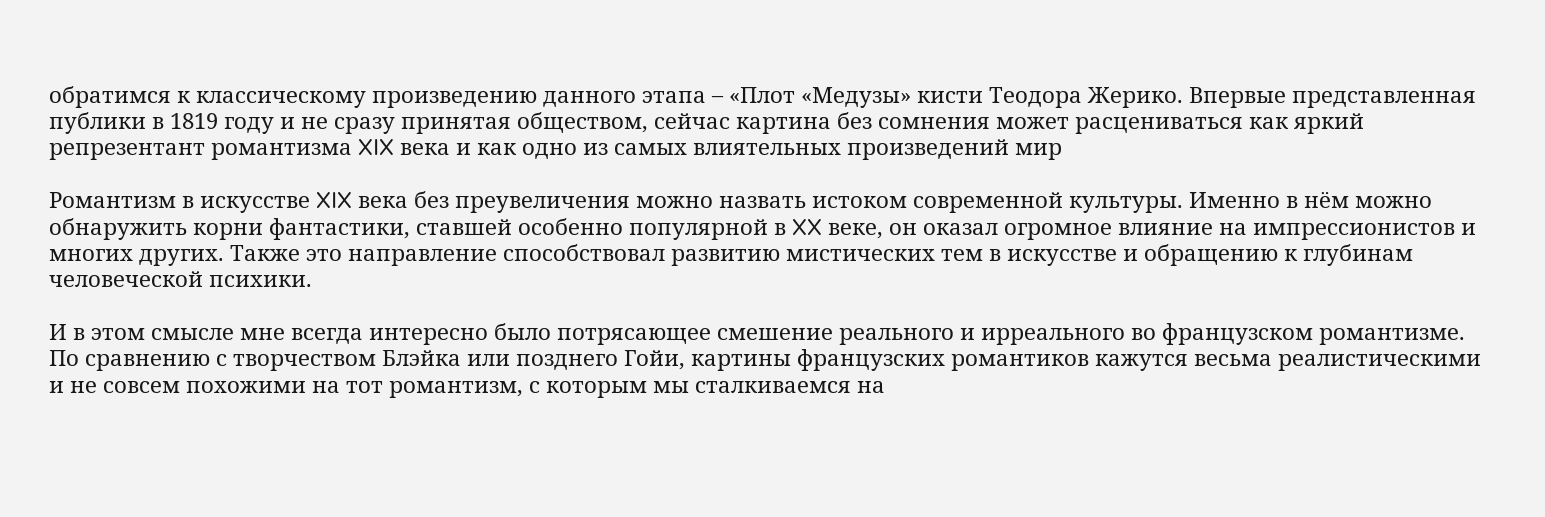обратимся к классическому произведению данного этапа – «Плот «Медузы» кисти Теодора Жерико. Впервые представленная публики в 1819 году и не сразу принятая обществом, сейчас картина без сомнения может расцениваться как яркий репрезентант романтизма XIX века и как одно из самых влиятельных произведений мир

Романтизм в искусстве XIX века без преувеличения можно назвать истоком современной культуры. Именно в нём можно обнаружить корни фантастики, ставшей особенно популярной в XX веке, он оказал огромное влияние на импрессионистов и многих других. Также это направление способствовал развитию мистических тем в искусстве и обращению к глубинам человеческой психики.

И в этом смысле мне всегда интересно было потрясающее смешение реального и ирреального во французском романтизме. По сравнению с творчеством Блэйка или позднего Гойи, картины французских романтиков кажутся весьма реалистическими и не совсем похожими на тот романтизм, с которым мы сталкиваемся на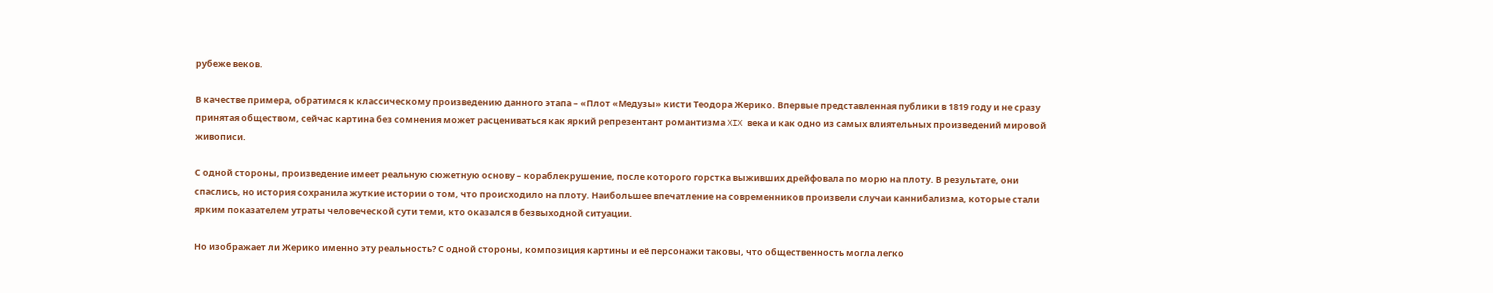рубеже веков.

В качестве примера, обратимся к классическому произведению данного этапа – «Плот «Медузы» кисти Теодора Жерико. Впервые представленная публики в 1819 году и не сразу принятая обществом, сейчас картина без сомнения может расцениваться как яркий репрезентант романтизма XIX века и как одно из самых влиятельных произведений мировой живописи.

С одной стороны, произведение имеет реальную сюжетную основу – кораблекрушение, после которого горстка выживших дрейфовала по морю на плоту. В результате, они спаслись, но история сохранила жуткие истории о том, что происходило на плоту. Наибольшее впечатление на современников произвели случаи каннибализма, которые стали ярким показателем утраты человеческой сути теми, кто оказался в безвыходной ситуации.

Но изображает ли Жерико именно эту реальность? С одной стороны, композиция картины и её персонажи таковы, что общественность могла легко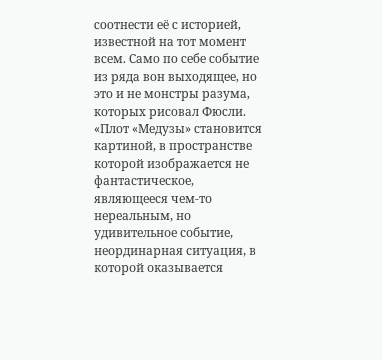соотнести её с историей, известной на тот момент всем. Само по себе событие из ряда вон выходящее, но это и не монстры разума, которых рисовал Фюсли. «Плот «Медузы» становится картиной, в пространстве которой изображается не фантастическое, являющееся чем-то нереальным, но удивительное событие, неординарная ситуация, в которой оказывается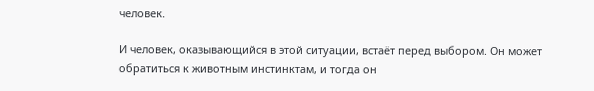человек.

И человек, оказывающийся в этой ситуации, встаёт перед выбором. Он может обратиться к животным инстинктам, и тогда он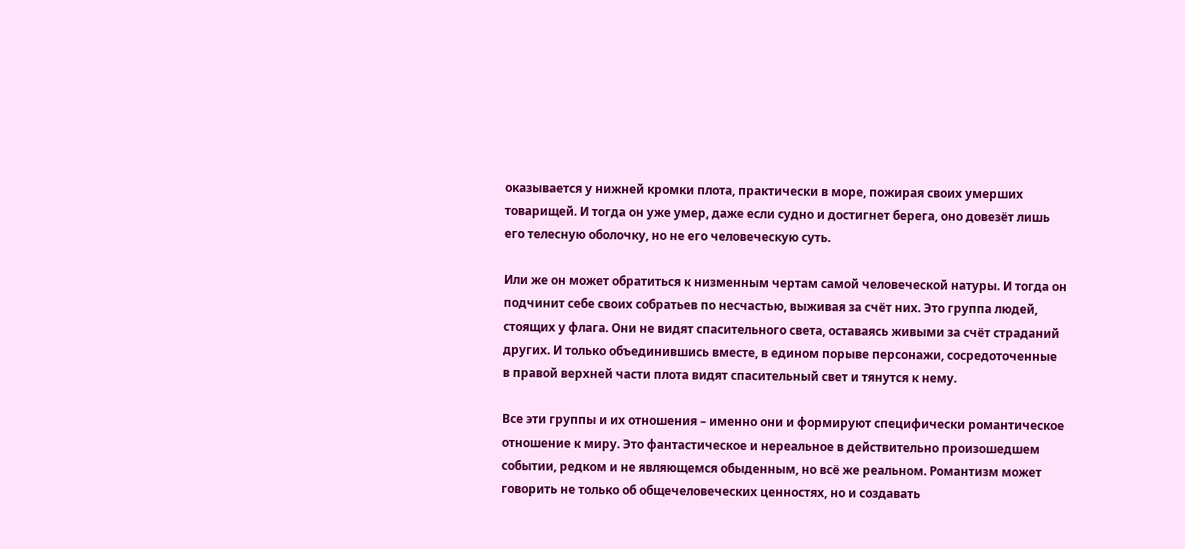оказывается у нижней кромки плота, практически в море, пожирая своих умерших товарищей. И тогда он уже умер, даже если судно и достигнет берега, оно довезёт лишь его телесную оболочку, но не его человеческую суть.

Или же он может обратиться к низменным чертам самой человеческой натуры. И тогда он подчинит себе своих собратьев по несчастью, выживая за счёт них. Это группа людей, стоящих у флага. Они не видят спасительного света, оставаясь живыми за счёт страданий других. И только объединившись вместе, в едином порыве персонажи, сосредоточенные в правой верхней части плота видят спасительный свет и тянутся к нему.

Все эти группы и их отношения – именно они и формируют специфически романтическое отношение к миру. Это фантастическое и нереальное в действительно произошедшем событии, редком и не являющемся обыденным, но всё же реальном. Романтизм может говорить не только об общечеловеческих ценностях, но и создавать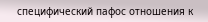специфический пафос отношения к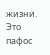жизни. Это пафос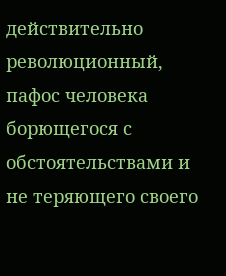действительно революционный, пафос человека борющегося с обстоятельствами и не теряющего своего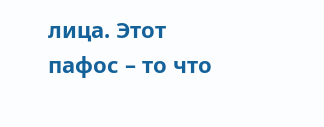лица. Этот пафос – то что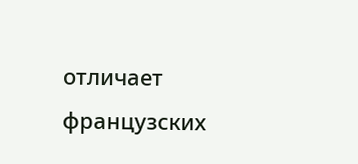отличает французских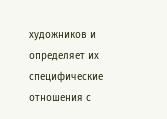художников и определяет их специфические отношения с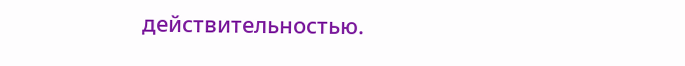действительностью.